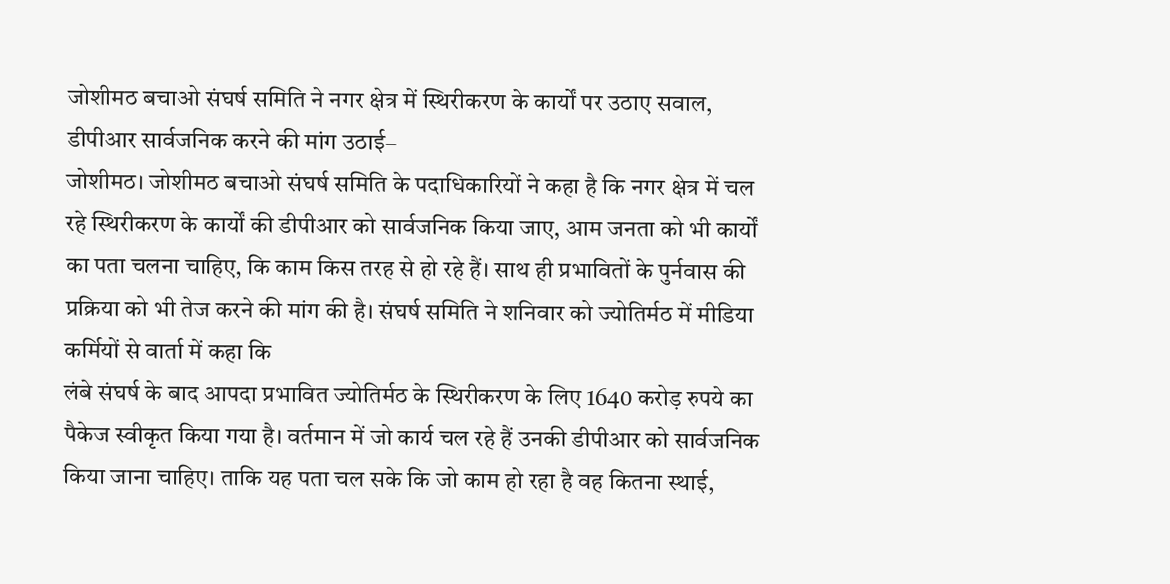जोशीमठ बचाओ संघर्ष समिति ने नगर क्षेत्र में स्थिरीकरण के कार्यों पर उठाए सवाल, डीपीआर सार्वजनिक करने की मांग उठाई–
जोशीमठ। जोशीमठ बचाओ संघर्ष समिति के पदाधिकारियों ने कहा है कि नगर क्षेत्र में चल रहे स्थिरीकरण के कार्यों की डीपीआर को सार्वजनिक किया जाए, आम जनता को भी कार्यों का पता चलना चाहिए, कि काम किस तरह से हो रहे हैं। साथ ही प्रभावितों के पुर्नवास की प्रक्रिया को भी तेज करने की मांग की है। संघर्ष समिति ने शनिवार को ज्योतिर्मठ में मीडिया कर्मियों से वार्ता में कहा कि
लंबे संघर्ष के बाद आपदा प्रभावित ज्योतिर्मठ के स्थिरीकरण के लिए 1640 करोड़ रुपये का पैकेज स्वीकृत किया गया है। वर्तमान में जो कार्य चल रहे हैं उनकी डीपीआर को सार्वजनिक किया जाना चाहिए। ताकि यह पता चल सके कि जो काम हो रहा है वह कितना स्थाई,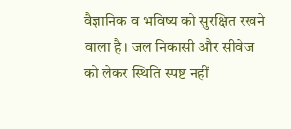वैज्ञानिक व भविष्य को सुरक्षित रखने वाला है। जल निकासी और सीवेज को लेकर स्थिति स्पष्ट नहीं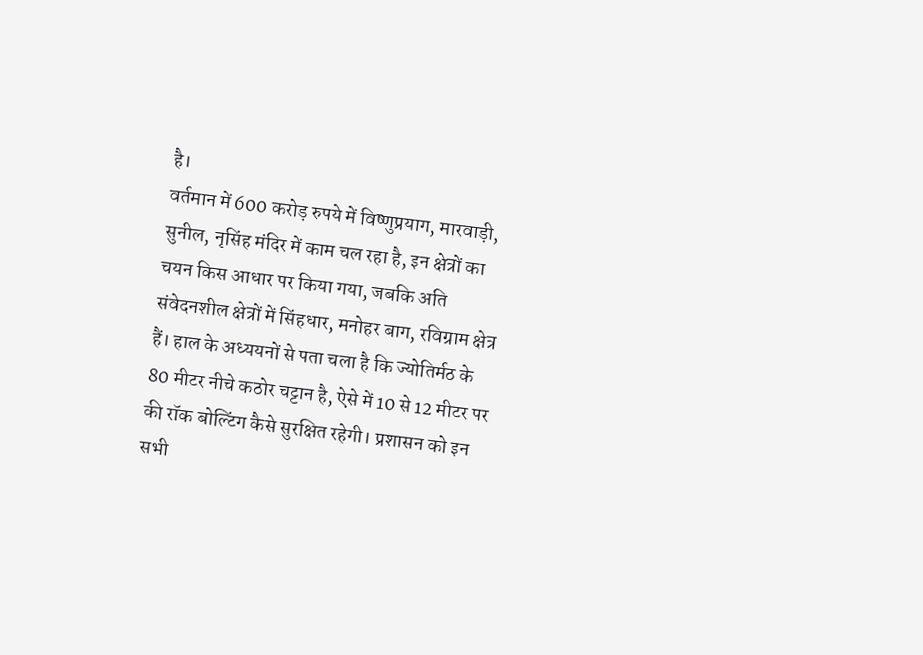है।
वर्तमान में 600 करोड़ रुपये में विष्णुप्रयाग, मारवाड़ी, सुनील, नृसिंह मंदिर में काम चल रहा है, इन क्षेत्रों का चयन किस आधार पर किया गया, जबकि अति संवेदनशील क्षेत्रों में सिंहधार, मनोहर बाग, रविग्राम क्षेत्र हैं। हाल के अध्ययनों से पता चला है कि ज्योतिर्मठ के 80 मीटर नीचे कठोर चट्टान है, ऐसे में 10 से 12 मीटर पर की रॉक बोल्टिंग कैसे सुरक्षित रहेगी। प्रशासन को इन सभी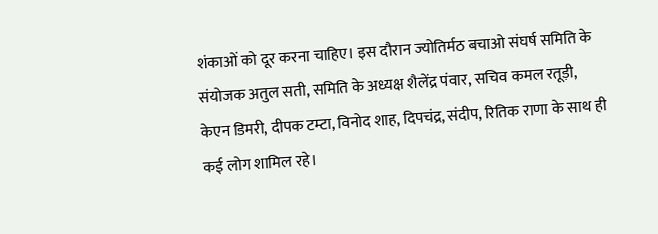शंकाओं को दूर करना चाहिए। इस दौरान ज्योतिर्मठ बचाओ संघर्ष समिति के संयोजक अतुल सती, समिति के अध्यक्ष शैलेंद्र पंवार, सचिव कमल रतूड़ी, केएन डिमरी, दीपक टम्टा, विनोद शाह, दिपचंद्र, संदीप, रितिक राणा के साथ ही कई लोग शामिल रहे।